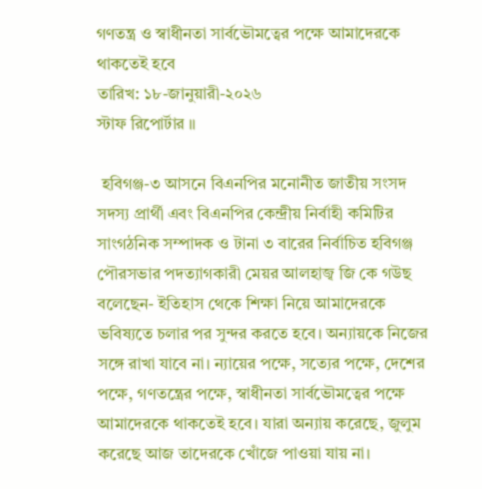গণতন্ত্র ও স্বাধীনতা সার্বভৌমত্বের পক্ষে আমাদেরকে থাকতেই হবে
তারিখ: ১৮-জানুয়ারী-২০২৬
স্টাফ রিপোর্টার ॥

 হবিগঞ্জ-৩ আসনে বিএনপির মনোনীত জাতীয় সংসদ সদস্য প্রার্থী এবং বিএনপির কেন্দ্রীয় নির্বাহী কমিটির সাংগঠনিক সম্পাদক ও টানা ৩ বারের নির্বাচিত হবিগঞ্জ পৌরসভার পদত্যাগকারী মেয়র আলহাজ্ব জি কে গউছ বলেছেন- ইতিহাস থেকে শিক্ষা নিয়ে আমাদেরকে ভবিষ্যতে চলার পর সুন্দর করতে হবে। অন্যায়কে নিজের সঙ্গে রাখা যাবে না। ন্যায়ের পক্ষে, সত্যের পক্ষে, দেশের পক্ষে, গণতন্ত্রের পক্ষে, স্বাধীনতা সার্বভৌমত্বের পক্ষে আমাদেরকে থাকতেই হবে। যারা অন্যায় করেছে, জুলুম করেছে আজ তাদেরকে খোঁজে পাওয়া যায় না।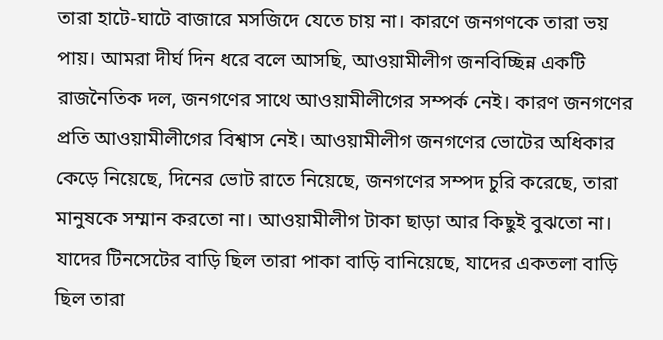তারা হাটে-ঘাটে বাজারে মসজিদে যেতে চায় না। কারণে জনগণকে তারা ভয় পায়। আমরা দীর্ঘ দিন ধরে বলে আসছি, আওয়ামীলীগ জনবিচ্ছিন্ন একটি রাজনৈতিক দল, জনগণের সাথে আওয়ামীলীগের সম্পর্ক নেই। কারণ জনগণের প্রতি আওয়ামীলীগের বিশ্বাস নেই। আওয়ামীলীগ জনগণের ভোটের অধিকার কেড়ে নিয়েছে, দিনের ভোট রাতে নিয়েছে, জনগণের সম্পদ চুরি করেছে, তারা মানুষকে সম্মান করতো না। আওয়ামীলীগ টাকা ছাড়া আর কিছুই বুঝতো না। যাদের টিনসেটের বাড়ি ছিল তারা পাকা বাড়ি বানিয়েছে, যাদের একতলা বাড়ি ছিল তারা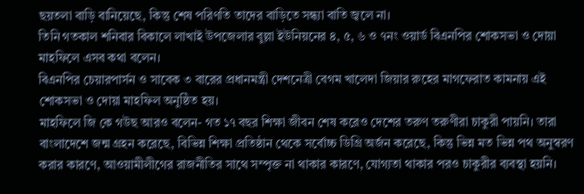ছয়তলা বাড়ি বানিয়েছে, কিন্তু শেষ পরিণতি তাদের বাড়িতে সন্ধ্যা বাতি জ্বলে না।
তিনি গতকাল শনিবার বিকালে লাখাই উপজেলার বুল্লা ইউনিয়নের ৪, ৫, ৬ ও ৭নং ওয়ার্ড বিএনপির শোকসভা ও দোয়া মাহফিলে এসব কথা বলেন।
বিএনপির চেয়ারপার্সন ও সাবেক ৩ বারের প্রধানমন্ত্রী দেশনেত্রী বেগম খালেদা জিয়ার রুহের মাগফেরাত কামনায় এই শোকসভা ও দোয়া মাহফিল অনুষ্ঠিত হয়।
মাহফিলে জি কে গউছ আরও বলেন- গত ১৭ বছর শিক্ষা জীবন শেষ করেও দেশের তরুণ তরুণীরা চাকুরী পায়নি। তারা বাংলাদেশে জন্ম গ্রহন করেছে, বিভিন্ন শিক্ষা প্রতিষ্ঠান থেকে সর্বোচ্চ ডিগ্রি অর্জন করেছে, কিন্তু ভিন্ন মত ভিন্ন পথ অনুস্বরণ করার কারণে, আওয়ামীলীগের রাজনীতির সাথে সম্পৃক্ত না থাকার কারণে, যোগ্যতা থাকার পরও চাকুরীর ব্যবস্থা হয়নি।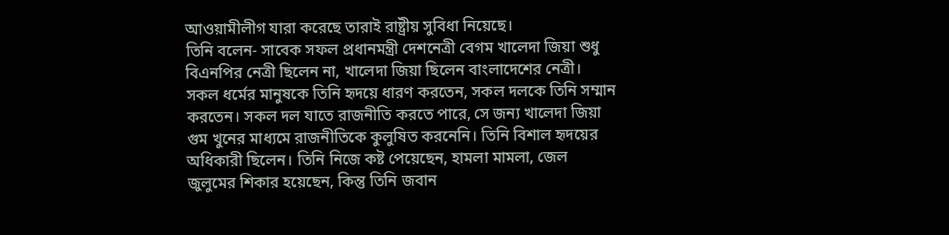আওয়ামীলীগ যারা করেছে তারাই রাষ্ট্রীয় সুবিধা নিয়েছে।
তিনি বলেন- সাবেক সফল প্রধানমন্ত্রী দেশনেত্রী বেগম খালেদা জিয়া শুধু বিএনপির নেত্রী ছিলেন না, খালেদা জিয়া ছিলেন বাংলাদেশের নেত্রী। সকল ধর্মের মানুষকে তিনি হৃদয়ে ধারণ করতেন, সকল দলকে তিনি সম্মান করতেন। সকল দল যাতে রাজনীতি করতে পারে, সে জন্য খালেদা জিয়া গুম খুনের মাধ্যমে রাজনীতিকে কুলুষিত করনেনি। তিনি বিশাল হৃদয়ের অধিকারী ছিলেন। তিনি নিজে কষ্ট পেয়েছেন, হামলা মামলা, জেল জুলুমের শিকার হয়েছেন, কিন্তু তিনি জবান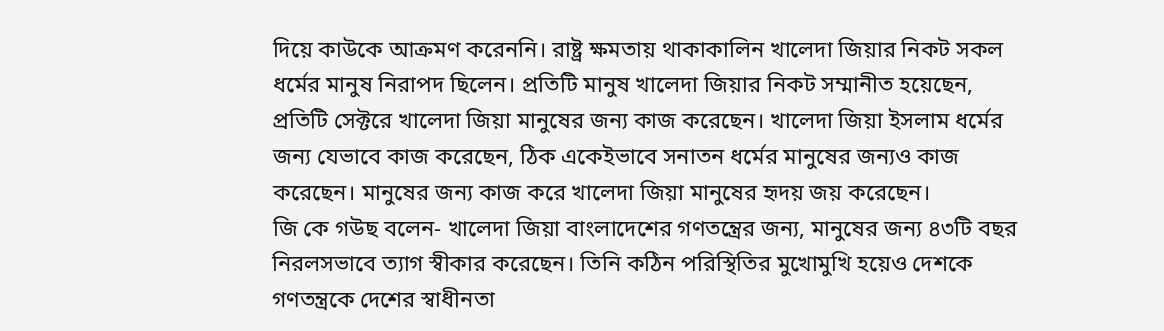দিয়ে কাউকে আক্রমণ করেননি। রাষ্ট্র ক্ষমতায় থাকাকালিন খালেদা জিয়ার নিকট সকল ধর্মের মানুষ নিরাপদ ছিলেন। প্রতিটি মানুষ খালেদা জিয়ার নিকট সম্মানীত হয়েছেন, প্রতিটি সেক্টরে খালেদা জিয়া মানুষের জন্য কাজ করেছেন। খালেদা জিয়া ইসলাম ধর্মের জন্য যেভাবে কাজ করেছেন, ঠিক একেইভাবে সনাতন ধর্মের মানুষের জন্যও কাজ করেছেন। মানুষের জন্য কাজ করে খালেদা জিয়া মানুষের হৃদয় জয় করেছেন।
জি কে গউছ বলেন- খালেদা জিয়া বাংলাদেশের গণতন্ত্রের জন্য, মানুষের জন্য ৪৩টি বছর নিরলসভাবে ত্যাগ স্বীকার করেছেন। তিনি কঠিন পরিস্থিতির মুখোমুখি হয়েও দেশকে গণতন্ত্রকে দেশের স্বাধীনতা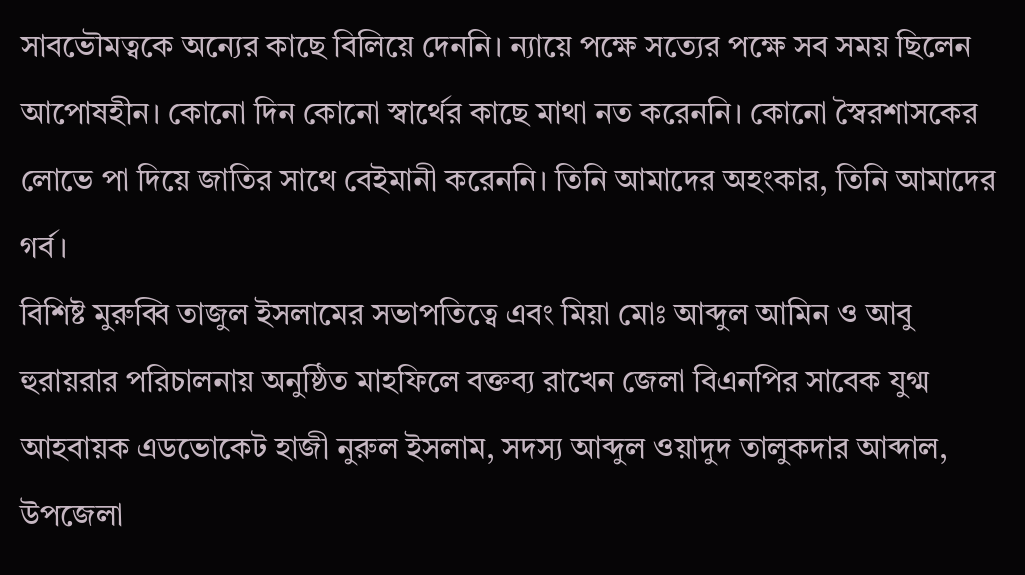সাবভৌমত্বকে অন্যের কাছে বিলিয়ে দেননি। ন্যায়ে পক্ষে সত্যের পক্ষে সব সময় ছিলেন আপোষহীন। কোনো দিন কোনো স্বার্থের কাছে মাথা নত করেননি। কোনো স্বৈরশাসকের লোভে পা দিয়ে জাতির সাথে বেইমানী করেননি। তিনি আমাদের অহংকার, তিনি আমাদের গর্ব।
বিশিষ্ট মুরুব্বি তাজুল ইসলামের সভাপতিত্বে এবং মিয়া মোঃ আব্দুল আমিন ও আবু হুরায়রার পরিচালনায় অনুষ্ঠিত মাহফিলে বক্তব্য রাখেন জেলা বিএনপির সাবেক যুগ্ম আহবায়ক এডভোকেট হাজী নুরুল ইসলাম, সদস্য আব্দুল ওয়াদুদ তালুকদার আব্দাল, উপজেলা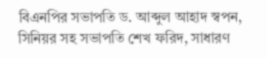বিএনপির সভাপতি ড. আব্দুল আহাদ স্বপন, সিনিয়র সহ সভাপতি শেখ ফরিদ, সাধারণ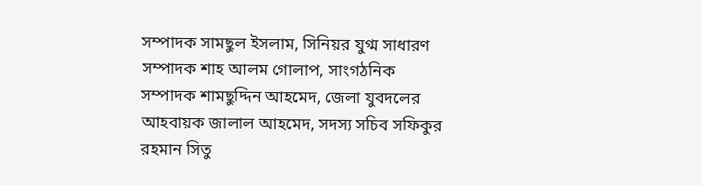সম্পাদক সামছুল ইসলাম, সিনিয়র যুগ্ম সাধারণ সম্পাদক শাহ আলম গোলাপ, সাংগঠনিক সম্পাদক শামছুদ্দিন আহমেদ, জেলা যুবদলের আহবায়ক জালাল আহমেদ, সদস্য সচিব সফিকুর রহমান সিতু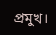প্রমুখ।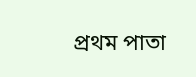প্রথম পাতা